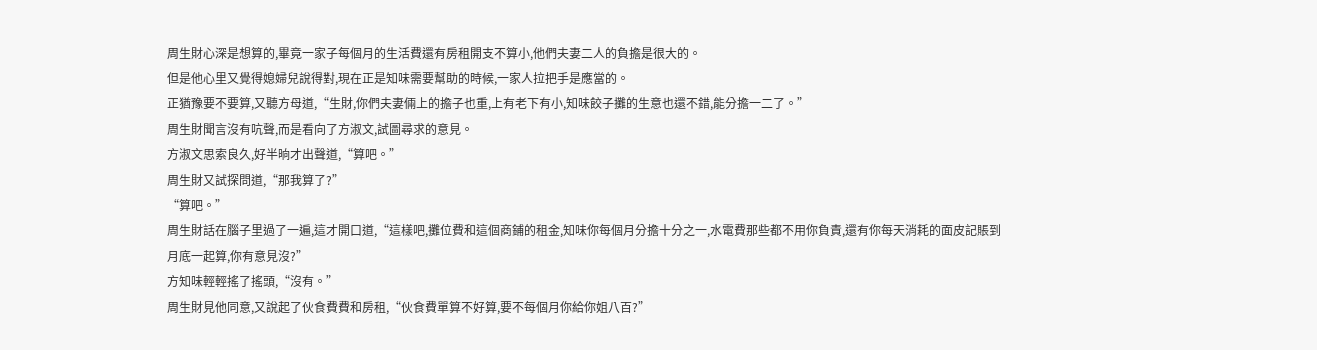周生財心深是想算的,畢竟一家子每個月的生活費還有房租開支不算小,他們夫妻二人的負擔是很大的。
但是他心里又覺得媳婦兒說得對,現在正是知味需要幫助的時候,一家人拉把手是應當的。
正猶豫要不要算,又聽方母道,“生財,你們夫妻倆上的擔子也重,上有老下有小,知味餃子攤的生意也還不錯,能分擔一二了。”
周生財聞言沒有吭聲,而是看向了方淑文,試圖尋求的意見。
方淑文思索良久,好半晌才出聲道,“算吧。”
周生財又試探問道,“那我算了?”
“算吧。”
周生財話在腦子里過了一遍,這才開口道,“這樣吧,攤位費和這個商鋪的租金,知味你每個月分擔十分之一,水電費那些都不用你負責,還有你每天消耗的面皮記賬到月底一起算,你有意見沒?”
方知味輕輕搖了搖頭,“沒有。”
周生財見他同意,又說起了伙食費費和房租,“伙食費單算不好算,要不每個月你給你姐八百?”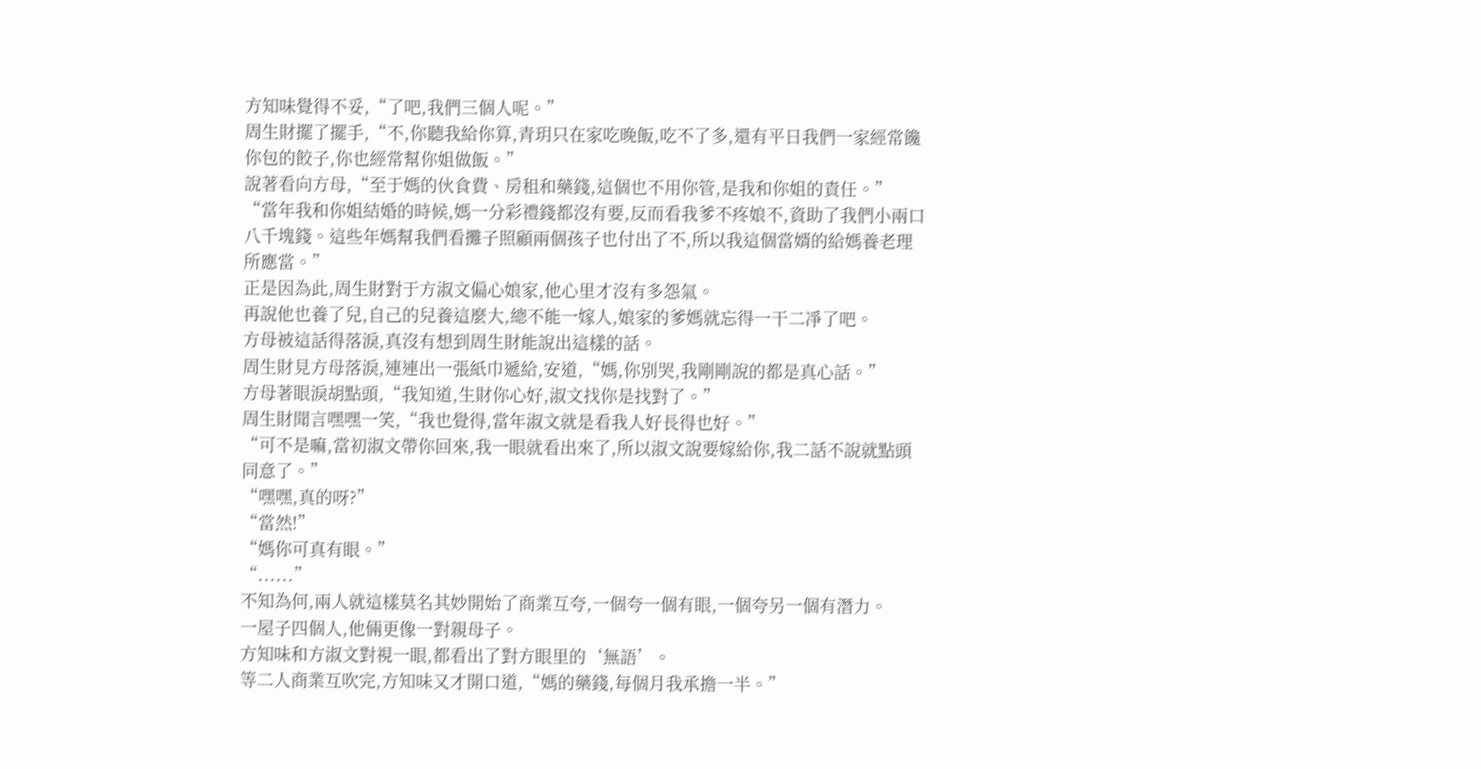方知味覺得不妥,“了吧,我們三個人呢。”
周生財擺了擺手,“不,你聽我給你算,青玥只在家吃晚飯,吃不了多,還有平日我們一家經常饞你包的餃子,你也經常幫你姐做飯。”
說著看向方母,“至于媽的伙食費、房租和藥錢,這個也不用你管,是我和你姐的責任。”
“當年我和你姐結婚的時候,媽一分彩禮錢都沒有要,反而看我爹不疼娘不,資助了我們小兩口八千塊錢。這些年媽幫我們看攤子照顧兩個孩子也付出了不,所以我這個當婿的給媽養老理所應當。”
正是因為此,周生財對于方淑文偏心娘家,他心里才沒有多怨氣。
再說他也養了兒,自己的兒養這麼大,總不能一嫁人,娘家的爹媽就忘得一干二凈了吧。
方母被這話得落淚,真沒有想到周生財能說出這樣的話。
周生財見方母落淚,連連出一張紙巾遞給,安道,“媽,你別哭,我剛剛說的都是真心話。”
方母著眼淚胡點頭,“我知道,生財你心好,淑文找你是找對了。”
周生財聞言嘿嘿一笑,“我也覺得,當年淑文就是看我人好長得也好。”
“可不是嘛,當初淑文帶你回來,我一眼就看出來了,所以淑文說要嫁給你,我二話不說就點頭同意了。”
“嘿嘿,真的呀?”
“當然!”
“媽你可真有眼。”
“......”
不知為何,兩人就這樣莫名其妙開始了商業互夸,一個夸一個有眼,一個夸另一個有潛力。
一屋子四個人,他倆更像一對親母子。
方知味和方淑文對視一眼,都看出了對方眼里的‘無語’。
等二人商業互吹完,方知味又才開口道,“媽的藥錢,每個月我承擔一半。”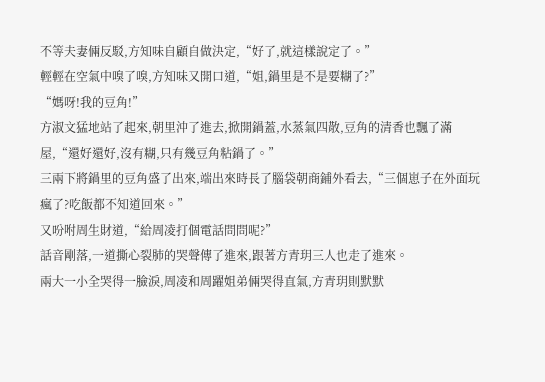不等夫妻倆反駁,方知味自顧自做決定,“好了,就這樣說定了。”
輕輕在空氣中嗅了嗅,方知味又開口道,“姐,鍋里是不是要糊了?”
“媽呀!我的豆角!”
方淑文猛地站了起來,朝里沖了進去,掀開鍋蓋,水蒸氣四散,豆角的清香也飄了滿屋,“還好還好,沒有糊,只有幾豆角粘鍋了。”
三兩下將鍋里的豆角盛了出來,端出來時長了腦袋朝商鋪外看去,“三個崽子在外面玩瘋了?吃飯都不知道回來。”
又吩咐周生財道,“給周凌打個電話問問呢?”
話音剛落,一道撕心裂肺的哭聲傳了進來,跟著方青玥三人也走了進來。
兩大一小全哭得一臉淚,周凌和周躍姐弟倆哭得直氣,方青玥則默默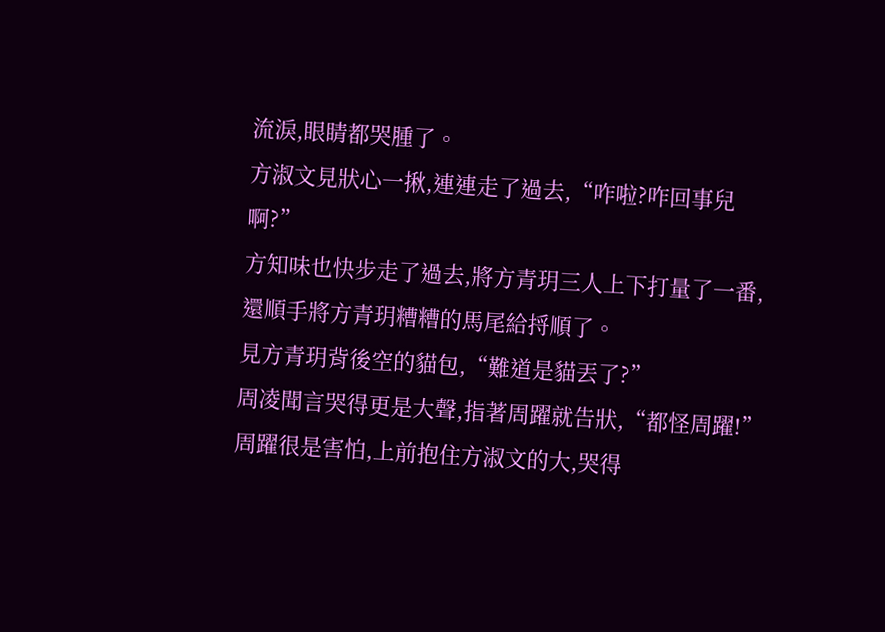流淚,眼睛都哭腫了。
方淑文見狀心一揪,連連走了過去,“咋啦?咋回事兒啊?”
方知味也快步走了過去,將方青玥三人上下打量了一番,還順手將方青玥糟糟的馬尾給捋順了。
見方青玥背後空的貓包,“難道是貓丟了?”
周凌聞言哭得更是大聲,指著周躍就告狀,“都怪周躍!”
周躍很是害怕,上前抱住方淑文的大,哭得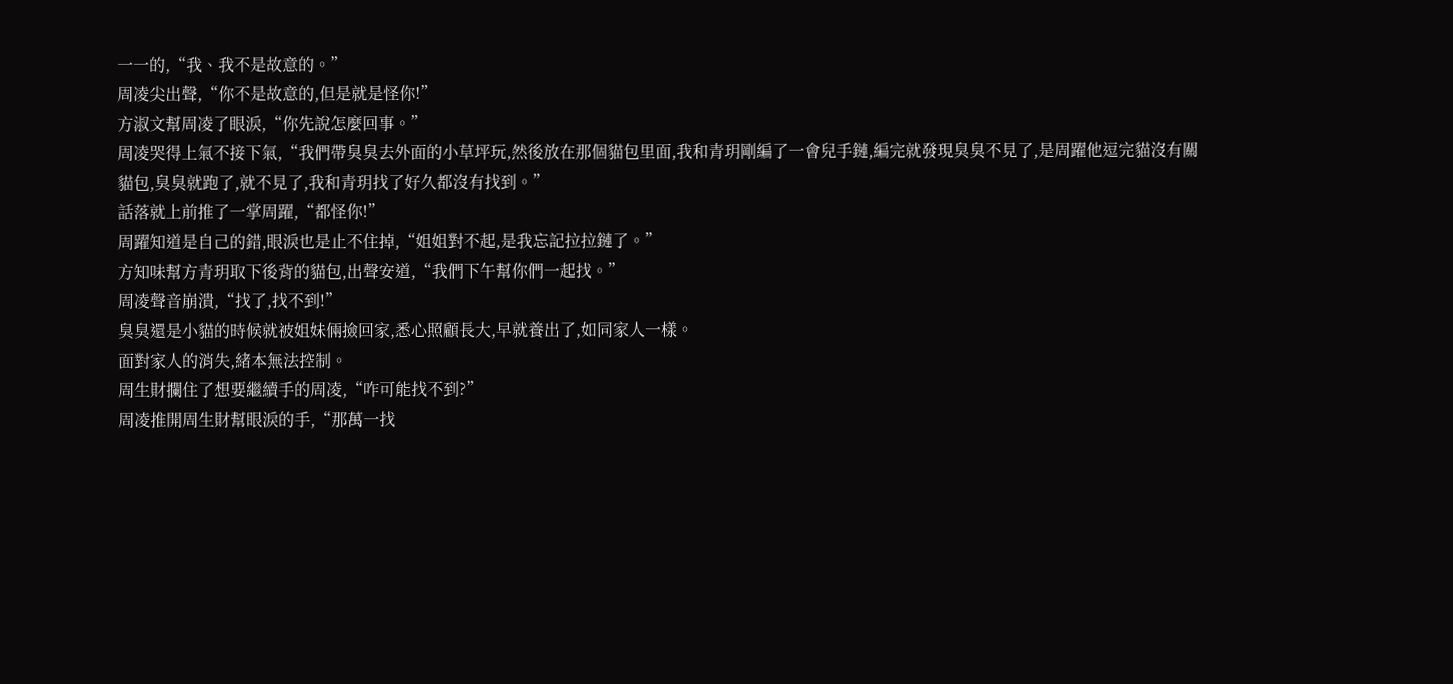一一的,“我、我不是故意的。”
周凌尖出聲,“你不是故意的,但是就是怪你!”
方淑文幫周凌了眼淚,“你先說怎麼回事。”
周凌哭得上氣不接下氣,“我們帶臭臭去外面的小草坪玩,然後放在那個貓包里面,我和青玥剛編了一會兒手鏈,編完就發現臭臭不見了,是周躍他逗完貓沒有關貓包,臭臭就跑了,就不見了,我和青玥找了好久都沒有找到。”
話落就上前推了一掌周躍,“都怪你!”
周躍知道是自己的錯,眼淚也是止不住掉,“姐姐對不起,是我忘記拉拉鏈了。”
方知味幫方青玥取下後背的貓包,出聲安道,“我們下午幫你們一起找。”
周凌聲音崩潰,“找了,找不到!”
臭臭還是小貓的時候就被姐妹倆撿回家,悉心照顧長大,早就養出了,如同家人一樣。
面對家人的消失,緒本無法控制。
周生財攔住了想要繼續手的周凌,“咋可能找不到?”
周凌推開周生財幫眼淚的手,“那萬一找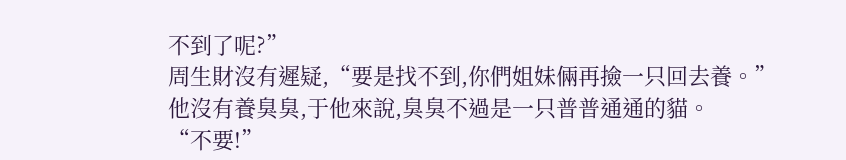不到了呢?”
周生財沒有遲疑,“要是找不到,你們姐妹倆再撿一只回去養。”
他沒有養臭臭,于他來說,臭臭不過是一只普普通通的貓。
“不要!”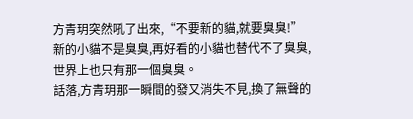方青玥突然吼了出來,“不要新的貓,就要臭臭!”
新的小貓不是臭臭,再好看的小貓也替代不了臭臭,世界上也只有那一個臭臭。
話落,方青玥那一瞬間的發又消失不見,換了無聲的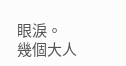眼淚。
幾個大人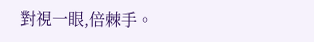對視一眼,倍棘手。